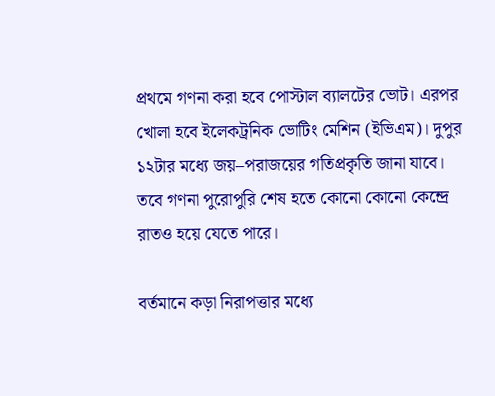প্রথমে গণনা করা হবে পোস্টাল ব্যালটের ভোট। এরপর খোলা হবে ইলেকট্রনিক ভোটিং মেশিন (ইভিএম)। দুপুর ১২টার মধ্যে জয়–পরাজয়ের গতিপ্রকৃতি জানা যাবে। তবে গণনা পুরোপুরি শেষ হতে কোনো কোনো কেন্দ্রে রাতও হয়ে যেতে পারে।

বর্তমানে কড়া নিরাপত্তার মধ্যে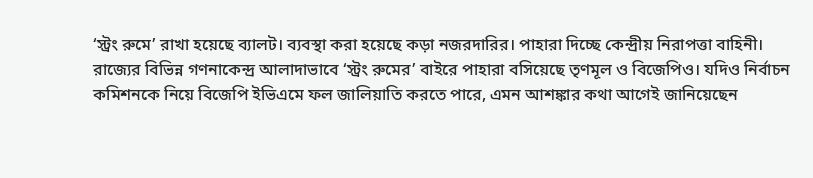‘স্ট্রং রুমে’ রাখা হয়েছে ব্যালট। ব্যবস্থা করা হয়েছে কড়া নজরদারির। পাহারা দিচ্ছে কেন্দ্রীয় নিরাপত্তা বাহিনী। রাজ্যের বিভিন্ন গণনাকেন্দ্র আলাদাভাবে ‘স্ট্রং রুমের’ বাইরে পাহারা বসিয়েছে তৃণমূল ও বিজেপিও। যদিও নির্বাচন কমিশনকে নিয়ে বিজেপি ইভিএমে ফল জালিয়াতি করতে পারে, এমন আশঙ্কার কথা আগেই জানিয়েছেন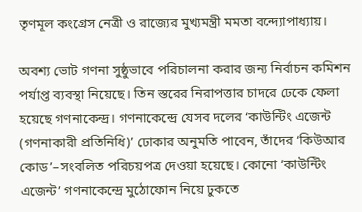তৃণমূল কংগ্রেস নেত্রী ও রাজ্যের মুখ্যমন্ত্রী মমতা বন্দ্যোপাধ্যায়।

অবশ্য ভোট গণনা সুষ্ঠুভাবে পরিচালনা করার জন্য নির্বাচন কমিশন পর্যাপ্ত ব্যবস্থা নিয়েছে। তিন স্তরের নিরাপত্তার চাদরে ঢেকে ফেলা হয়েছে গণনাকেন্দ্র। গণনাকেন্দ্রে যেসব দলের ‘কাউন্টিং এজেন্ট (গণনাকারী প্রতিনিধি)’ ঢোকার অনুমতি পাবেন, তাঁদের ‘কিউআর কোড’–সংবলিত পরিচয়পত্র দেওয়া হয়েছে। কোনো ‘কাউন্টিং এজেন্ট’ গণনাকেন্দ্রে মুঠোফোন নিয়ে ঢুকতে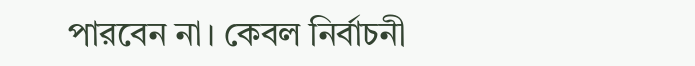পারবেন না। কেবল নির্বাচনী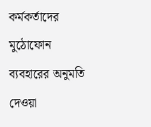কর্মকর্তাদের মুঠোফোন ব্যবহারের অনুমতি দেওয়া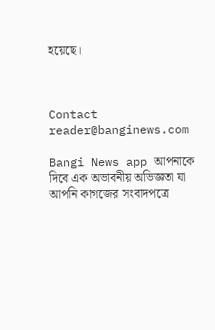হয়েছে।



Contact
reader@banginews.com

Bangi News app আপনাকে দিবে এক অভাবনীয় অভিজ্ঞতা যা আপনি কাগজের সংবাদপত্রে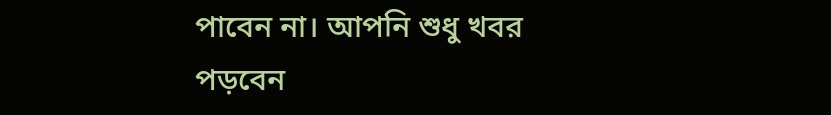পাবেন না। আপনি শুধু খবর পড়বেন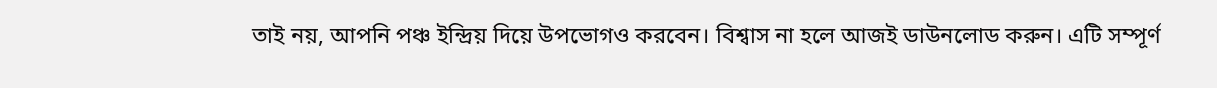তাই নয়, আপনি পঞ্চ ইন্দ্রিয় দিয়ে উপভোগও করবেন। বিশ্বাস না হলে আজই ডাউনলোড করুন। এটি সম্পূর্ণ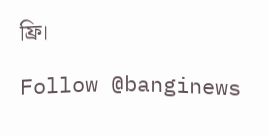ফ্রি।

Follow @banginews